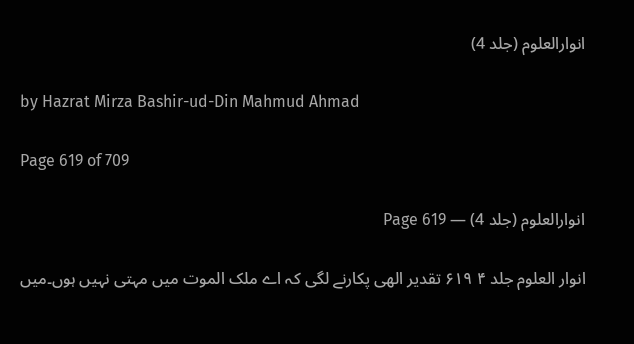انوارالعلوم (جلد 4)

by Hazrat Mirza Bashir-ud-Din Mahmud Ahmad

Page 619 of 709

انوارالعلوم (جلد 4) — Page 619

انوار العلوم جلد ۴ ۶۱۹ تقدیر الهی پکارنے لگی کہ اے ملک الموت میں مہتی نہیں ہوں۔میں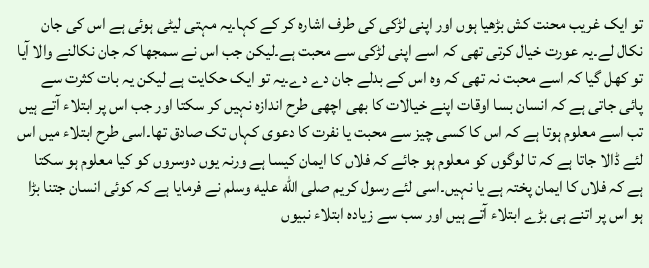تو ایک غریب محنت کش بڑھیا ہوں اور اپنی لڑکی کی طرف اشارہ کر کے کہا۔یہ مہتی لیٹی ہوئی ہے اس کی جان نکال لے۔یہ عورت خیال کرتی تھی کہ اسے اپنی لڑکی سے محبت ہے۔لیکن جب اس نے سمجھا کہ جان نکالنے والا آیا تو کھل گیا کہ اسے محبت نہ تھی کہ وہ اس کے بدلے جان دے دے۔یہ تو ایک حکایت ہے لیکن یہ بات کثرت سے پائی جاتی ہے کہ انسان بسا اوقات اپنے خیالات کا بھی اچھی طرح اندازہ نہیں کر سکتا اور جب اس پر ابتلاء آتے ہیں تب اسے معلوم ہوتا ہے کہ اس کا کسی چیز سے محبت یا نفرت کا دعوی کہاں تک صادق تھا۔اسی طرح ابتلاء میں اس لئے ڈالا جاتا ہے کہ تا لوگوں کو معلوم ہو جائے کہ فلاں کا ایمان کیسا ہے ورنہ یوں دوسروں کو کیا معلوم ہو سکتا ہے کہ فلاں کا ایمان پختہ ہے یا نہیں۔اسی لئے رسول کریم صلى الله عليه وسلم نے فرمایا ہے کہ کوئی انسان جتنا بڑا ہو اس پر اتنے ہی بڑے ابتلاء آتے ہیں اور سب سے زیادہ ابتلاء نبیوں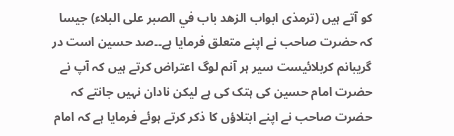کو آتے ہیں (ترمذی ابواب الزهد باب في الصبر على البلاء) جیسا کہ حضرت صاحب نے اپنے متعلق فرمایا ہے۔۔صد حسین است در گریبانم کربلائیست سیر ہر آنم لوگ اعتراض کرتے ہیں کہ آپ نے حضرت امام حسین کی ہتک کی ہے لیکن نادان نہیں جانتے کہ حضرت صاحب نے اپنے ابتلاؤں کا ذکر کرتے ہوئے فرمایا ہے کہ امام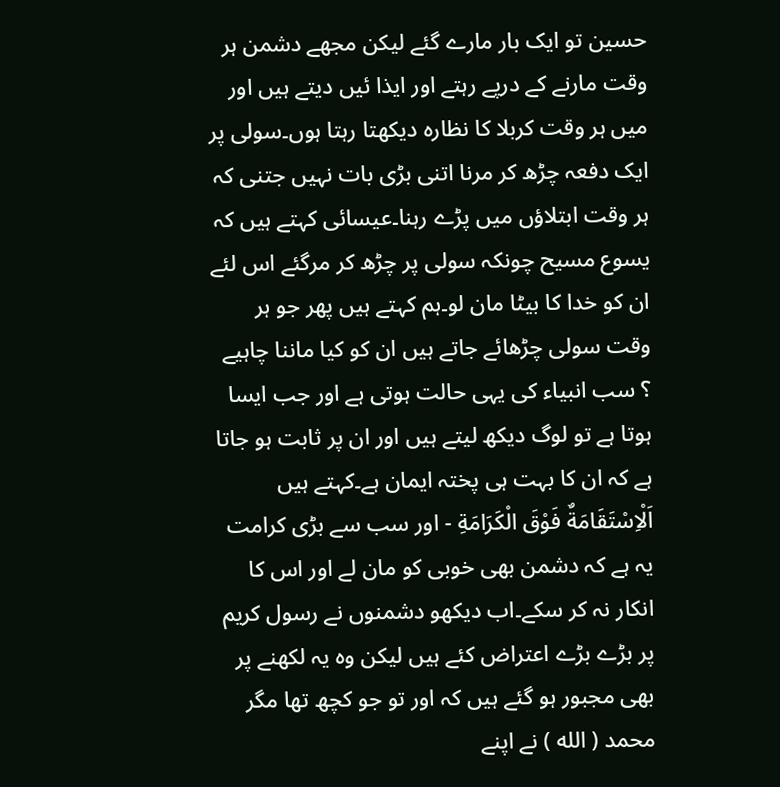حسین تو ایک بار مارے گئے لیکن مجھے دشمن ہر وقت مارنے کے درپے رہتے اور ایذا ئیں دیتے ہیں اور میں ہر وقت کربلا کا نظارہ دیکھتا رہتا ہوں۔سولی پر ایک دفعہ چڑھ کر مرنا اتنی بڑی بات نہیں جتنی کہ ہر وقت ابتلاؤں میں پڑے رہنا۔عیسائی کہتے ہیں کہ یسوع مسیح چونکہ سولی پر چڑھ کر مرگئے اس لئے ان کو خدا کا بیٹا مان لو۔ہم کہتے ہیں پھر جو ہر وقت سولی چڑھائے جاتے ہیں ان کو کیا ماننا چاہیے ؟ سب انبیاء کی یہی حالت ہوتی ہے اور جب ایسا ہوتا ہے تو لوگ دیکھ لیتے ہیں اور ان پر ثابت ہو جاتا ہے کہ ان کا بہت ہی پختہ ایمان ہے۔کہتے ہیں اَلْاِسْتَقَامَةٌ فَوْقَ الْكَرَامَةِ - اور سب سے بڑی کرامت یہ ہے کہ دشمن بھی خوبی کو مان لے اور اس کا انکار نہ کر سکے۔اب دیکھو دشمنوں نے رسول کریم پر بڑے بڑے اعتراض کئے ہیں لیکن وہ یہ لکھنے پر بھی مجبور ہو گئے ہیں کہ اور تو جو کچھ تھا مگر محمد ( الله ) نے اپنے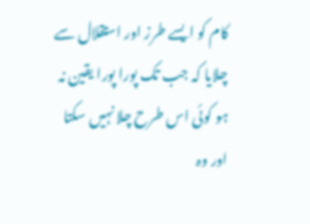کام کو ایسے طرز اور استقلال سے چلایا کہ جب تک پورا پورا یقین نہ ہو کوئی اس طرح چلا نہیں سکتا اور وہ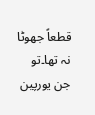قطعاً جھوٹا نہ تھا۔تو جن یورپین